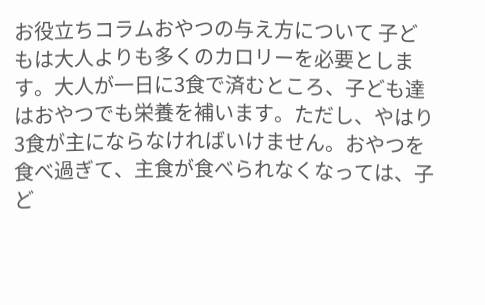お役立ちコラムおやつの与え方について 子どもは大人よりも多くのカロリーを必要とします。大人が一日に3食で済むところ、子ども達はおやつでも栄養を補います。ただし、やはり3食が主にならなければいけません。おやつを食べ過ぎて、主食が食べられなくなっては、子ど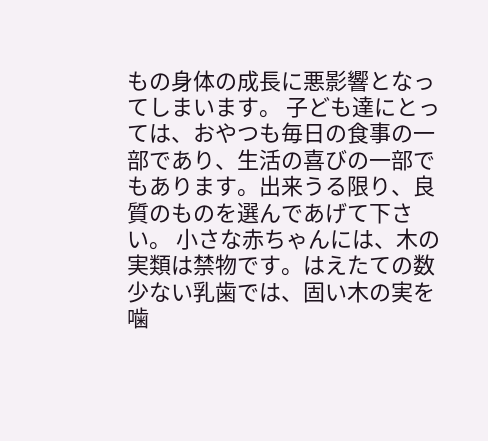もの身体の成長に悪影響となってしまいます。 子ども達にとっては、おやつも毎日の食事の一部であり、生活の喜びの一部でもあります。出来うる限り、良質のものを選んであげて下さい。 小さな赤ちゃんには、木の実類は禁物です。はえたての数少ない乳歯では、固い木の実を噛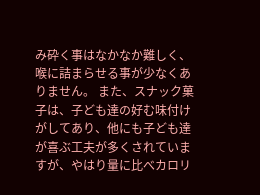み砕く事はなかなか難しく、喉に詰まらせる事が少なくありません。 また、スナック菓子は、子ども達の好む味付けがしてあり、他にも子ども達が喜ぶ工夫が多くされていますが、やはり量に比べカロリ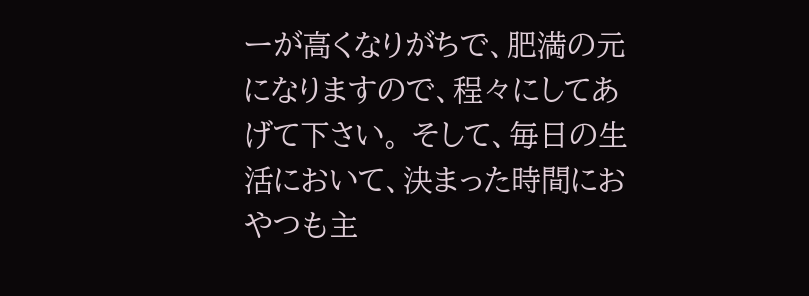ーが高くなりがちで、肥満の元になりますので、程々にしてあげて下さい。 そして、毎日の生活において、決まった時間におやつも主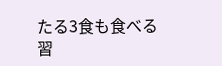たる3食も食べる習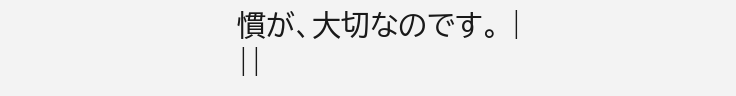慣が、大切なのです。 |
||